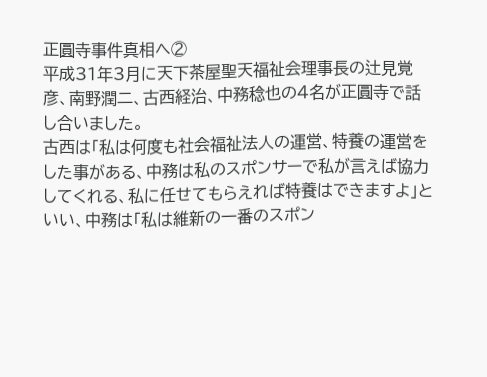正圓寺事件真相へ②
平成31年3月に天下茶屋聖天福祉会理事長の辻見覚彦、南野潤二、古西経治、中務稔也の4名が正圓寺で話し合いました。
古西は「私は何度も社会福祉法人の運営、特養の運営をした事がある、中務は私のスポンサーで私が言えば協力してくれる、私に任せてもらえれば特養はできますよ」といい、中務は「私は維新の一番のスポン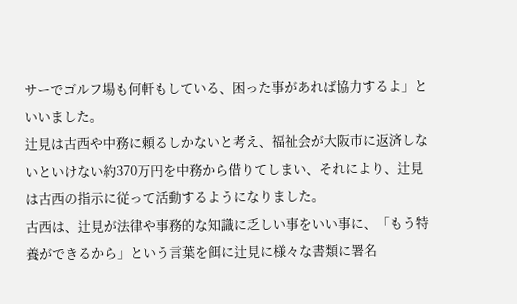サーでゴルフ場も何軒もしている、困った事があれば協力するよ」といいました。
辻見は古西や中務に頼るしかないと考え、福祉会が大阪市に返済しないといけない約370万円を中務から借りてしまい、それにより、辻見は古西の指示に従って活動するようになりました。
古西は、辻見が法律や事務的な知識に乏しい事をいい事に、「もう特養ができるから」という言葉を餌に辻見に様々な書類に署名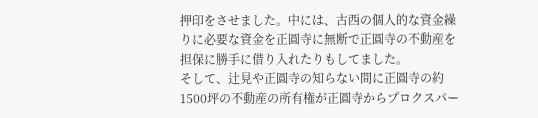押印をさせました。中には、古西の個人的な資金繰りに必要な資金を正圓寺に無断で正圓寺の不動産を担保に勝手に借り入れたりもしてました。
そして、辻見や正圓寺の知らない間に正圓寺の約1500坪の不動産の所有権が正圓寺からプロクスパー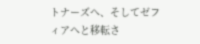トナーズへ、そしてゼフィアへと移転さ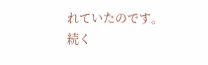れていたのです。
続く